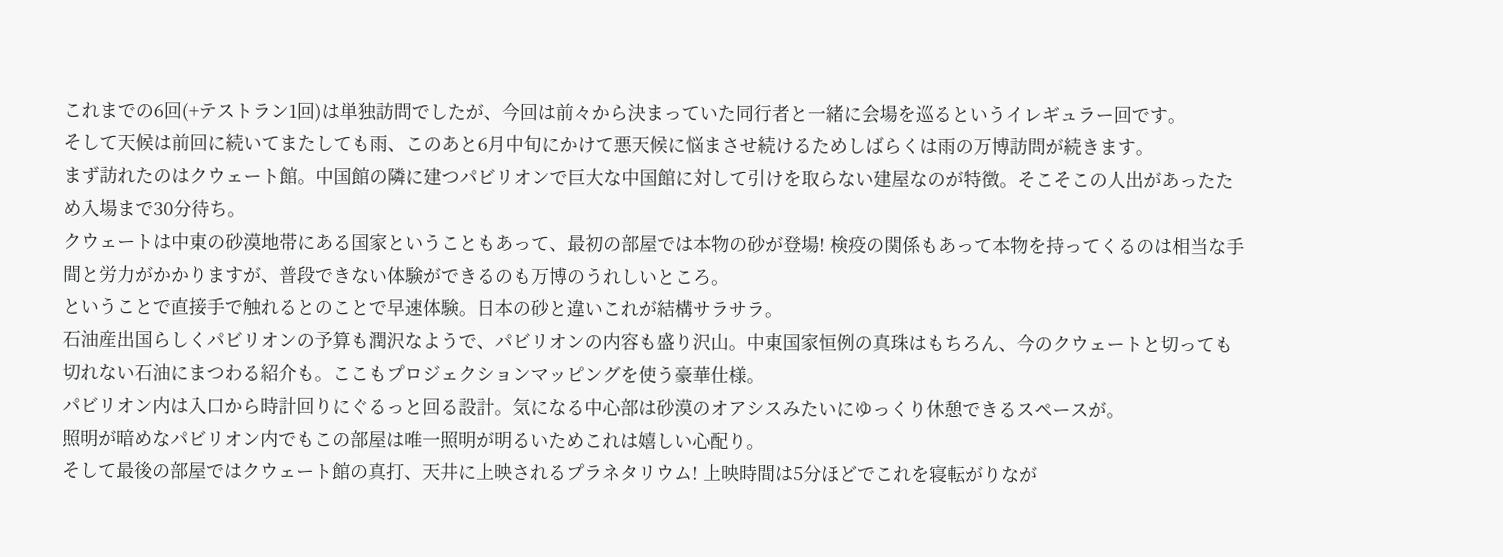これまでの6回(+テストラン1回)は単独訪問でしたが、今回は前々から決まっていた同行者と一緒に会場を巡るというイレギュラー回です。
そして天候は前回に続いてまたしても雨、このあと6月中旬にかけて悪天候に悩まさせ続けるためしばらくは雨の万博訪問が続きます。
まず訪れたのはクウェート館。中国館の隣に建つパビリオンで巨大な中国館に対して引けを取らない建屋なのが特徴。そこそこの人出があったため入場まで30分待ち。
クウェートは中東の砂漠地帯にある国家ということもあって、最初の部屋では本物の砂が登場! 検疫の関係もあって本物を持ってくるのは相当な手間と労力がかかりますが、普段できない体験ができるのも万博のうれしいところ。
ということで直接手で触れるとのことで早速体験。日本の砂と違いこれが結構サラサラ。
石油産出国らしくパビリオンの予算も潤沢なようで、パビリオンの内容も盛り沢山。中東国家恒例の真珠はもちろん、今のクウェートと切っても切れない石油にまつわる紹介も。ここもプロジェクションマッピングを使う豪華仕様。
パビリオン内は入口から時計回りにぐるっと回る設計。気になる中心部は砂漠のオアシスみたいにゆっくり休憩できるスペースが。
照明が暗めなパビリオン内でもこの部屋は唯一照明が明るいためこれは嬉しい心配り。
そして最後の部屋ではクウェート館の真打、天井に上映されるプラネタリウム! 上映時間は5分ほどでこれを寝転がりなが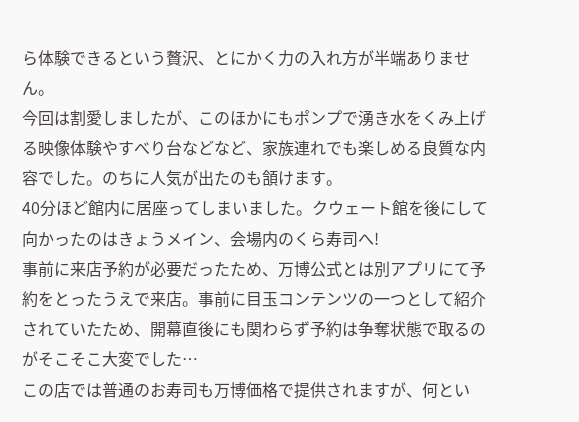ら体験できるという贅沢、とにかく力の入れ方が半端ありません。
今回は割愛しましたが、このほかにもポンプで湧き水をくみ上げる映像体験やすべり台などなど、家族連れでも楽しめる良質な内容でした。のちに人気が出たのも頷けます。
40分ほど館内に居座ってしまいました。クウェート館を後にして向かったのはきょうメイン、会場内のくら寿司へ!
事前に来店予約が必要だったため、万博公式とは別アプリにて予約をとったうえで来店。事前に目玉コンテンツの一つとして紹介されていたため、開幕直後にも関わらず予約は争奪状態で取るのがそこそこ大変でした…
この店では普通のお寿司も万博価格で提供されますが、何とい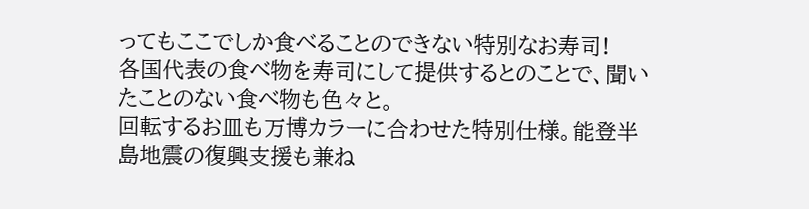ってもここでしか食べることのできない特別なお寿司!
各国代表の食べ物を寿司にして提供するとのことで、聞いたことのない食べ物も色々と。
回転するお皿も万博カラーに合わせた特別仕様。能登半島地震の復興支援も兼ね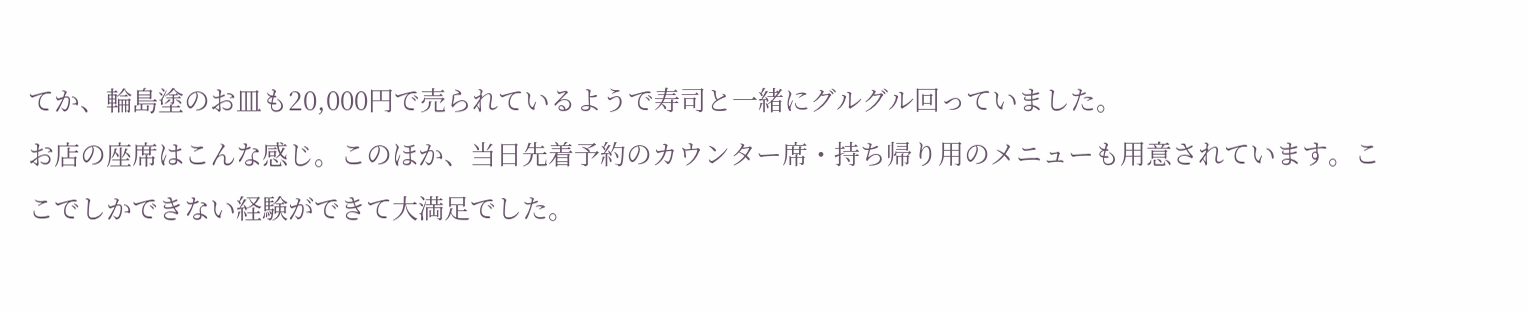てか、輪島塗のお皿も20,000円で売られているようで寿司と一緒にグルグル回っていました。
お店の座席はこんな感じ。このほか、当日先着予約のカウンター席・持ち帰り用のメニューも用意されています。ここでしかできない経験ができて大満足でした。